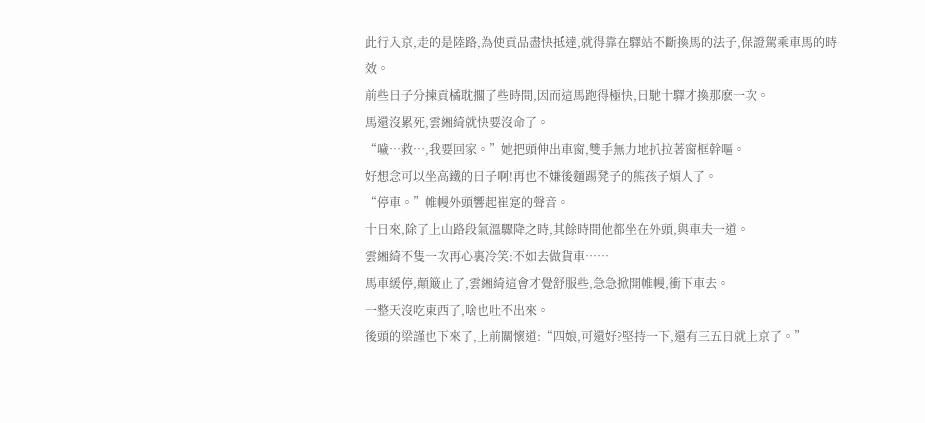此行入京,走的是陸路,為使貢品盡快抵達,就得靠在驛站不斷換馬的法子,保證駕乘車馬的時效。
前些日子分揀貢橘耽擱了些時間,因而這馬跑得極快,日馳十驛才換那麽一次。
馬還沒累死,雲緗綺就快要沒命了。
“噦…救…,我要回家。”她把頭伸出車窗,雙手無力地扒拉著窗框幹嘔。
好想念可以坐高鐵的日子啊!再也不嫌後麵踢凳子的熊孩子煩人了。
“停車。”帷幔外頭響起崔寔的聲音。
十日來,除了上山路段氣溫驟降之時,其餘時間他都坐在外頭,與車夫一道。
雲緗綺不隻一次再心裏冷笑:不如去做貨車……
馬車緩停,顛簸止了,雲緗綺這會才覺舒服些,急急掀開帷幔,衝下車去。
一整天沒吃東西了,啥也吐不出來。
後頭的梁謹也下來了,上前關懷道:“四娘,可還好?堅持一下,還有三五日就上京了。”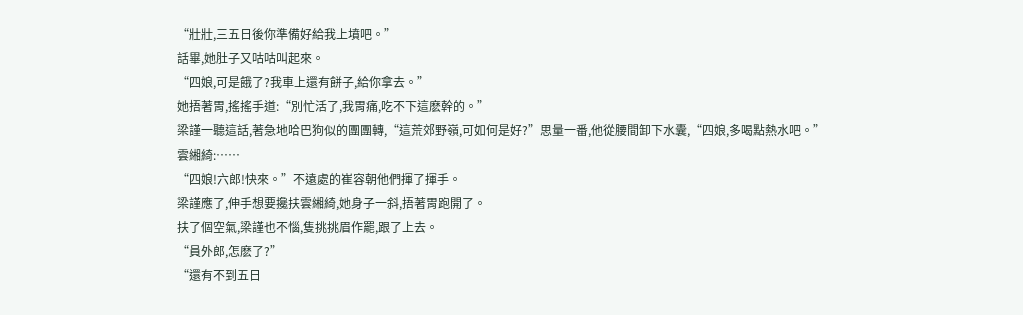“壯壯,三五日後你準備好給我上墳吧。”
話畢,她肚子又咕咕叫起來。
“四娘,可是餓了?我車上還有餅子,給你拿去。”
她捂著胃,搖搖手道:“別忙活了,我胃痛,吃不下這麽幹的。”
梁謹一聽這話,著急地哈巴狗似的團團轉,“這荒郊野嶺,可如何是好?”思量一番,他從腰間卸下水囊,“四娘,多喝點熱水吧。”
雲緗綺:……
“四娘!六郎!快來。”不遠處的崔容朝他們揮了揮手。
梁謹應了,伸手想要攙扶雲緗綺,她身子一斜,捂著胃跑開了。
扶了個空氣,梁謹也不惱,隻挑挑眉作罷,跟了上去。
“員外郎,怎麽了?”
“還有不到五日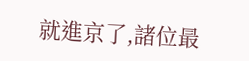就進京了,諸位最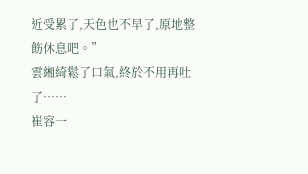近受累了,天色也不早了,原地整飭休息吧。”
雲緗綺鬆了口氣,終於不用再吐了……
崔容一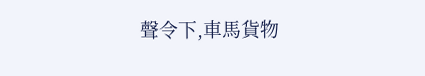聲令下,車馬貨物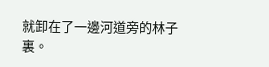就卸在了一邊河道旁的林子裏。